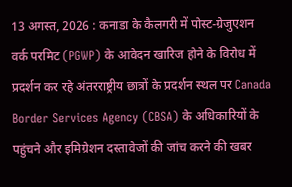13 अगस्त, 2026 : कनाडा के कैलगरी में पोस्ट-ग्रेजुएशन वर्क परमिट (PGWP) के आवेदन खारिज होने के विरोध में प्रदर्शन कर रहे अंतरराष्ट्रीय छात्रों के प्रदर्शन स्थल पर Canada Border Services Agency (CBSA) के अधिकारियों के पहुंचने और इमिग्रेशन दस्तावेजों की जांच करने की खबर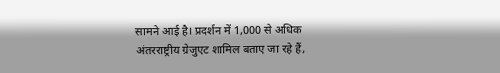सामने आई है। प्रदर्शन में 1,000 से अधिक अंतरराष्ट्रीय ग्रेजुएट शामिल बताए जा रहे हैं,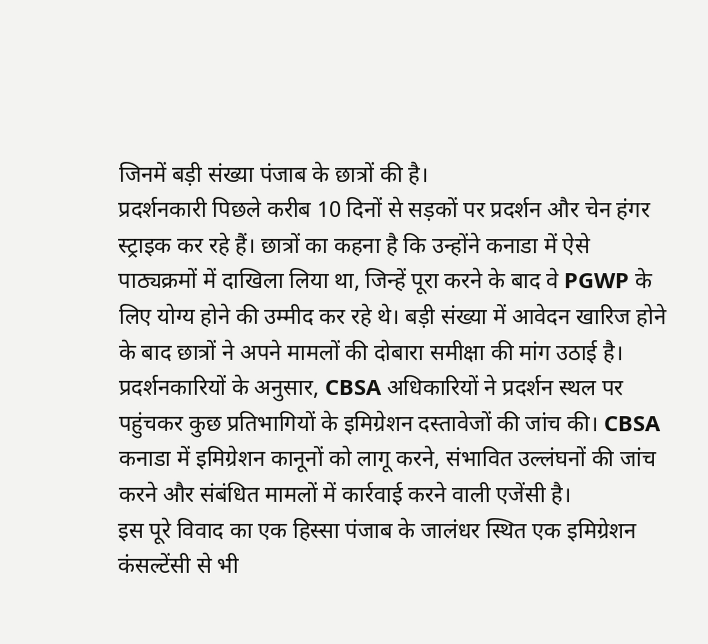जिनमें बड़ी संख्या पंजाब के छात्रों की है।
प्रदर्शनकारी पिछले करीब 10 दिनों से सड़कों पर प्रदर्शन और चेन हंगर स्ट्राइक कर रहे हैं। छात्रों का कहना है कि उन्होंने कनाडा में ऐसे पाठ्यक्रमों में दाखिला लिया था, जिन्हें पूरा करने के बाद वे PGWP के लिए योग्य होने की उम्मीद कर रहे थे। बड़ी संख्या में आवेदन खारिज होने के बाद छात्रों ने अपने मामलों की दोबारा समीक्षा की मांग उठाई है।
प्रदर्शनकारियों के अनुसार, CBSA अधिकारियों ने प्रदर्शन स्थल पर पहुंचकर कुछ प्रतिभागियों के इमिग्रेशन दस्तावेजों की जांच की। CBSA कनाडा में इमिग्रेशन कानूनों को लागू करने, संभावित उल्लंघनों की जांच करने और संबंधित मामलों में कार्रवाई करने वाली एजेंसी है।
इस पूरे विवाद का एक हिस्सा पंजाब के जालंधर स्थित एक इमिग्रेशन कंसल्टेंसी से भी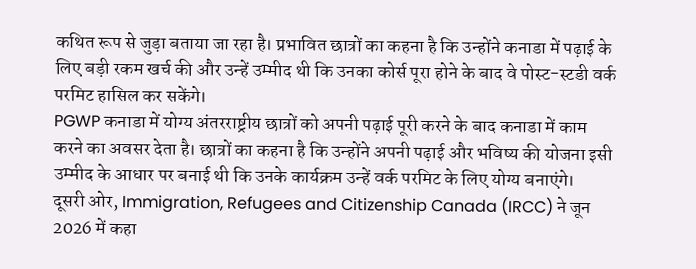कथित रूप से जुड़ा बताया जा रहा है। प्रभावित छात्रों का कहना है कि उन्होंने कनाडा में पढ़ाई के लिए बड़ी रकम खर्च की और उन्हें उम्मीद थी कि उनका कोर्स पूरा होने के बाद वे पोस्ट-स्टडी वर्क परमिट हासिल कर सकेंगे।
PGWP कनाडा में योग्य अंतरराष्ट्रीय छात्रों को अपनी पढ़ाई पूरी करने के बाद कनाडा में काम करने का अवसर देता है। छात्रों का कहना है कि उन्होंने अपनी पढ़ाई और भविष्य की योजना इसी उम्मीद के आधार पर बनाई थी कि उनके कार्यक्रम उन्हें वर्क परमिट के लिए योग्य बनाएंगे।
दूसरी ओर, Immigration, Refugees and Citizenship Canada (IRCC) ने जून 2026 में कहा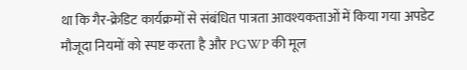था कि गैर-क्रेडिट कार्यक्रमों से संबंधित पात्रता आवश्यकताओं में किया गया अपडेट मौजूदा नियमों को स्पष्ट करता है और PGWP की मूल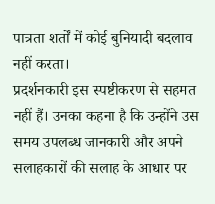पात्रता शर्तों में कोई बुनियादी बदलाव नहीं करता।
प्रदर्शनकारी इस स्पष्टीकरण से सहमत नहीं हैं। उनका कहना है कि उन्होंने उस समय उपलब्ध जानकारी और अपने सलाहकारों की सलाह के आधार पर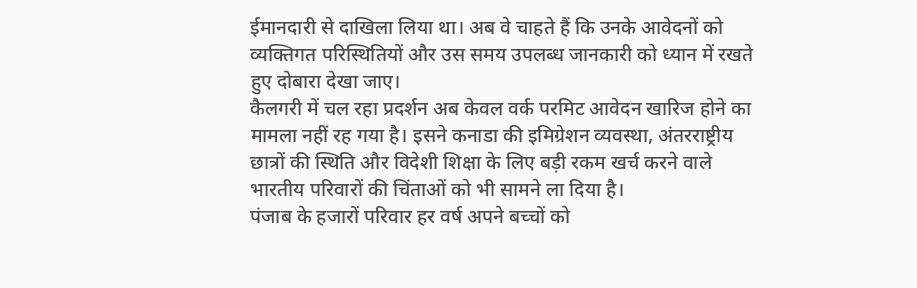ईमानदारी से दाखिला लिया था। अब वे चाहते हैं कि उनके आवेदनों को व्यक्तिगत परिस्थितियों और उस समय उपलब्ध जानकारी को ध्यान में रखते हुए दोबारा देखा जाए।
कैलगरी में चल रहा प्रदर्शन अब केवल वर्क परमिट आवेदन खारिज होने का मामला नहीं रह गया है। इसने कनाडा की इमिग्रेशन व्यवस्था, अंतरराष्ट्रीय छात्रों की स्थिति और विदेशी शिक्षा के लिए बड़ी रकम खर्च करने वाले भारतीय परिवारों की चिंताओं को भी सामने ला दिया है।
पंजाब के हजारों परिवार हर वर्ष अपने बच्चों को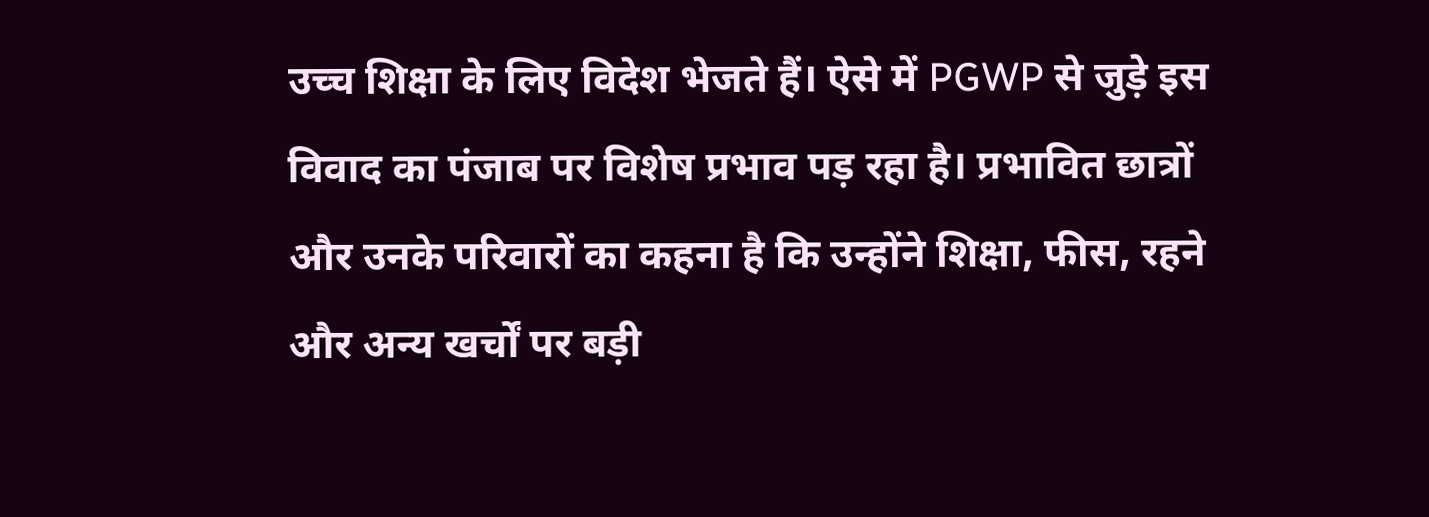उच्च शिक्षा के लिए विदेश भेजते हैं। ऐसे में PGWP से जुड़े इस विवाद का पंजाब पर विशेष प्रभाव पड़ रहा है। प्रभावित छात्रों और उनके परिवारों का कहना है कि उन्होंने शिक्षा, फीस, रहने और अन्य खर्चों पर बड़ी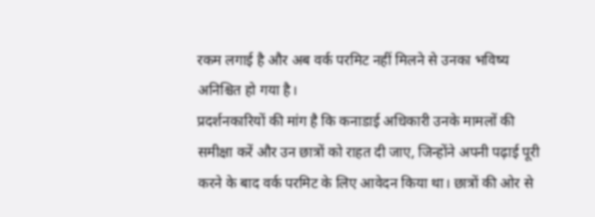रकम लगाई है और अब वर्क परमिट नहीं मिलने से उनका भविष्य अनिश्चित हो गया है।
प्रदर्शनकारियों की मांग है कि कनाडाई अधिकारी उनके मामलों की समीक्षा करें और उन छात्रों को राहत दी जाए, जिन्होंने अपनी पढ़ाई पूरी करने के बाद वर्क परमिट के लिए आवेदन किया था। छात्रों की ओर से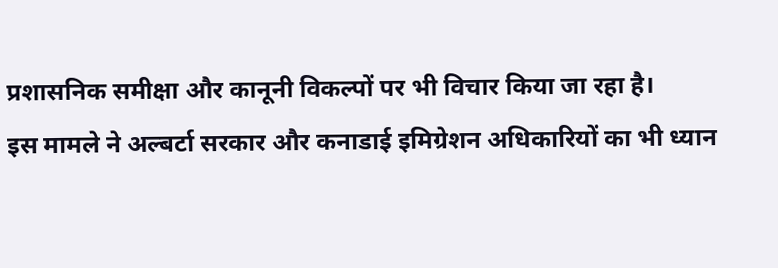प्रशासनिक समीक्षा और कानूनी विकल्पों पर भी विचार किया जा रहा है।
इस मामले ने अल्बर्टा सरकार और कनाडाई इमिग्रेशन अधिकारियों का भी ध्यान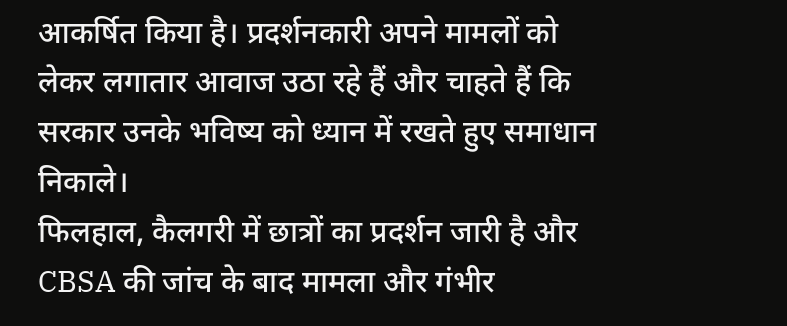आकर्षित किया है। प्रदर्शनकारी अपने मामलों को लेकर लगातार आवाज उठा रहे हैं और चाहते हैं कि सरकार उनके भविष्य को ध्यान में रखते हुए समाधान निकाले।
फिलहाल, कैलगरी में छात्रों का प्रदर्शन जारी है और CBSA की जांच के बाद मामला और गंभीर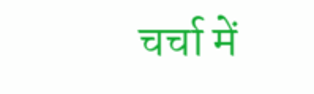चर्चा में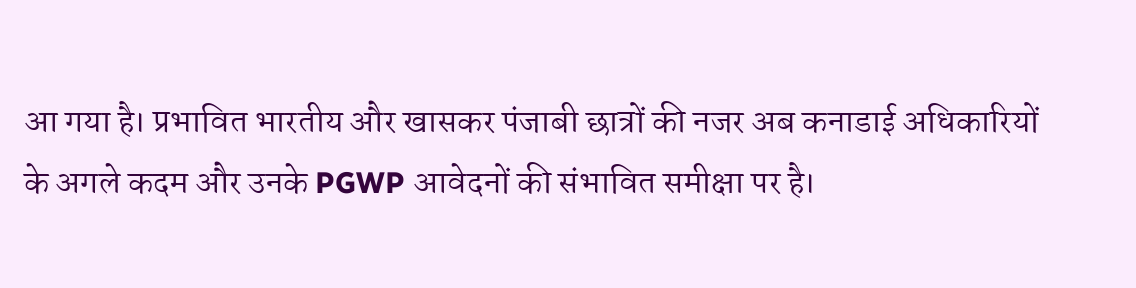आ गया है। प्रभावित भारतीय और खासकर पंजाबी छात्रों की नजर अब कनाडाई अधिकारियों के अगले कदम और उनके PGWP आवेदनों की संभावित समीक्षा पर है।